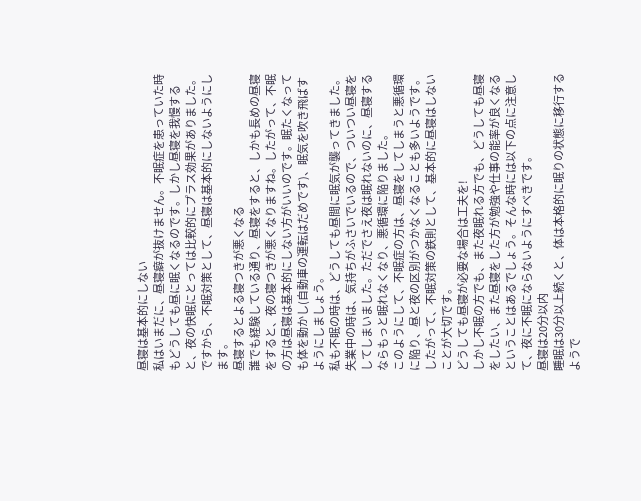昼寝は基本的にしない
私はいまだに、昼寝癖が抜けません。不眠症を患っていた時もどうしても昼に眠くなるのです。しかし昼寝を我慢すると、夜の快眠にとっては比較的にプラス効果がありました。ですから、不眠対策として、昼寝は基本的にしないようにします。
昼寝するとよる寝つきが悪くなる
誰でも経験している通り、昼寝をすると、しかも長めの昼寝をすると、夜の寝つきが悪くなりますね。したがって、不眠の方は昼寝は基本的にしない方がいいのです。眠たくなっても体を動かし(自動車の運転はだめです)、眠気を吹き飛ばすようにしましょう。
私も不眠の時は、どうしても昼間に眠気が襲ってきました。失業中の時は、気持ちがふさいでいるので、ついつい昼寝をしてしまいました。ただでさえ夜は眠れないのに、昼寝するならもっと眠れなくなり、悪循環に陥りました。
このようにして、不眠症の方は、昼寝をしてしまうと悪循環に陥り、昼と夜の区別がつかなくなることも多いようです。したがって、不眠対策の鉄則として、基本的に昼寝はしないことが大切です。
どうしても昼寝が必要な場合は工夫を!
しかし不眠の方でも、また夜眠れる方でも、どうしても昼寝をしたい、また昼寝をした方が勉強や仕事の能率が良くなるということはあるでしょう。そんな時には以下の点に注意して、夜に不眠にならないようにすべきです。
昼寝は20分以内
睡眠は30分以上続くと、体は本格的に眠りの状態に移行するようで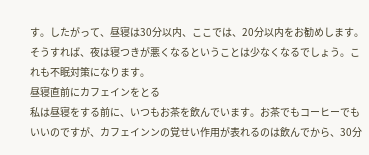す。したがって、昼寝は30分以内、ここでは、20分以内をお勧めします。そうすれば、夜は寝つきが悪くなるということは少なくなるでしょう。これも不眠対策になります。
昼寝直前にカフェインをとる
私は昼寝をする前に、いつもお茶を飲んでいます。お茶でもコーヒーでもいいのですが、カフェインンの覚せい作用が表れるのは飲んでから、30分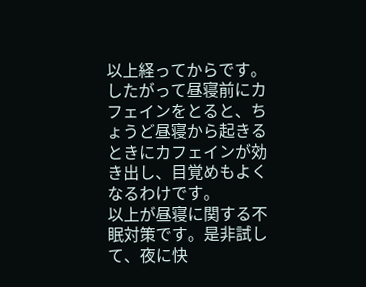以上経ってからです。したがって昼寝前にカフェインをとると、ちょうど昼寝から起きるときにカフェインが効き出し、目覚めもよくなるわけです。
以上が昼寝に関する不眠対策です。是非試して、夜に快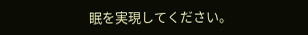眠を実現してください。